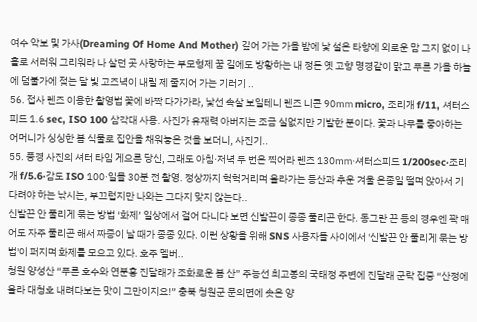여수 악보 및 가사(Dreaming Of Home And Mother) 깊어 가는 가을 밤에 낯 설은 타향에 외로운 맘 그지 없이 나 홀로 서러워 그리워라 나 살던 곳 사랑하는 부모형제 꿈 길에도 방황하는 내 정든 옛 고향 명경같이 맑고 푸른 가을 하늘에 덤불가에 젖는 달 빛 고즈녁이 내릴 제 줄지어 가는 기러기 ..
56. 접사 렌즈 이용한 촬영법 꽃에 바짝 다가가라, 낯선 속살 보일테니 렌즈 니콘 90㎜ micro, 조리개 f/11, 셔터스피드 1.6 sec, ISO 100 삼각대 사용. 사진가 유재력 아버지는 조금 실없지만 기발한 분이다. 꽃과 나무를 좋아하는 어머니가 싱싱한 봄 식물로 집안을 채워놓은 것을 보더니, 사진기..
55. 풍경 사진의 셔터 타임 게으른 당신, 그래도 아침·저녁 두 번은 찍어라 렌즈 130㎜·셔터스피드 1/200sec·조리개 f/5.6·감도 ISO 100·일몰 30분 전 촬영. 정상까지 헉헉거리며 올라가는 등산과 추운 겨울 온종일 떨며 앉아서 기다려야 하는 낚시는, 부끄럽지만 나와는 그다지 맞지 않는다..
신발끈 안 풀리게 묶는 방법 ‘화제’ 일상에서 걸어 다니다 보면 신발끈이 종종 풀리곤 한다. 동그란 끈 등의 경우엔 꽉 매어도 자주 풀리곤 해서 짜증이 날 때가 종종 있다. 이런 상황을 위해 SNS 사용자들 사이에서 '신발끈 안 풀리게 묶는 방법'이 퍼지며 화제를 모으고 있다. 호주 멜버..
청원 양성산 “푸른 호수와 연분홍 진달래가 조화로운 봄 산” 주능선 최고봉의 국태정 주변에 진달래 군락 집중 “산정에 올라 대청호 내려다보는 맛이 그만이지요!” 충북 청원군 문의면에 솟은 양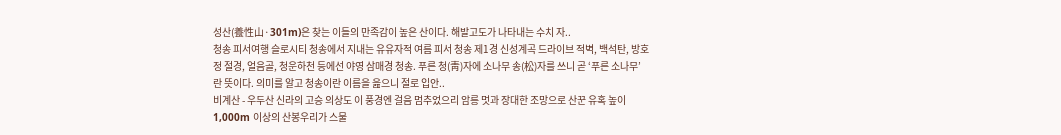성산(養性山·301m)은 찾는 이들의 만족감이 높은 산이다. 해발고도가 나타내는 수치 자..
청송 피서여행 슬로시티 청송에서 지내는 유유자적 여름 피서 청송 제1경 신성계곡 드라이브 적벽, 백석탄, 방호정 절경, 얼음골, 청운하천 등에선 야영 삼매경 청송. 푸른 청(靑)자에 소나무 송(松)자를 쓰니 곧 ‘푸른 소나무’란 뜻이다. 의미를 알고 청송이란 이름을 읊으니 절로 입안..
비계산 - 우두산 신라의 고승 의상도 이 풍경엔 걸음 멈추었으리 암릉 멋과 장대한 조망으로 산꾼 유혹 높이 1,000m 이상의 산봉우리가 스물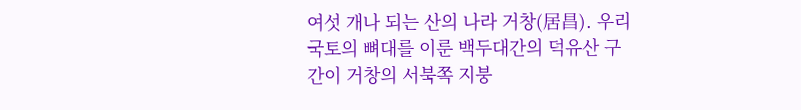여섯 개나 되는 산의 나라 거창(居昌). 우리 국토의 뼈대를 이룬 백두대간의 덕유산 구간이 거창의 서북쪽 지붕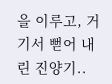을 이루고, 거기서 뻗어 내린 진양기..